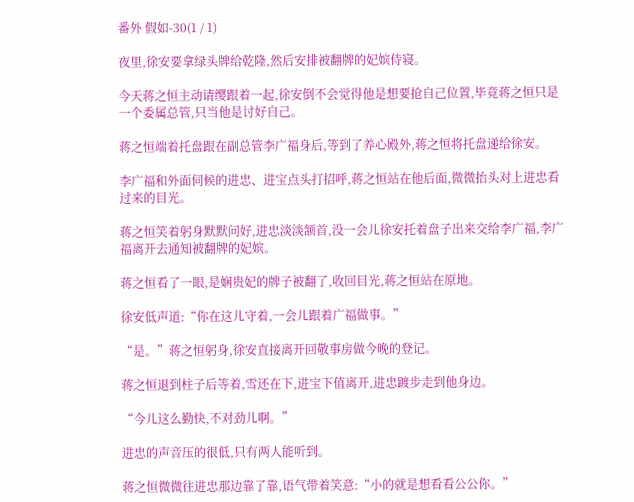番外 假如-30(1 / 1)

夜里,徐安要拿绿头牌给乾隆,然后安排被翻牌的妃嫔侍寝。

今天蒋之恒主动请缨跟着一起,徐安倒不会觉得他是想要抢自己位置,毕竟蒋之恒只是一个委属总管,只当他是讨好自己。

蒋之恒端着托盘跟在副总管李广福身后,等到了养心殿外,蒋之恒将托盘递给徐安。

李广福和外面伺候的进忠、进宝点头打招呼,蒋之恒站在他后面,微微抬头对上进忠看过来的目光。

蒋之恒笑着躬身默默问好,进忠淡淡颔首,没一会儿徐安托着盘子出来交给李广福,李广福离开去通知被翻牌的妃嫔。

蒋之恒看了一眼,是娴贵妃的牌子被翻了,收回目光,蒋之恒站在原地。

徐安低声道:“你在这儿守着,一会儿跟着广福做事。”

“是。”蒋之恒躬身,徐安直接离开回敬事房做今晚的登记。

蒋之恒退到柱子后等着,雪还在下,进宝下值离开,进忠踱步走到他身边。

“今儿这么勤快,不对劲儿啊。”

进忠的声音压的很低,只有两人能听到。

蒋之恒微微往进忠那边靠了靠,语气带着笑意:“小的就是想看看公公你。”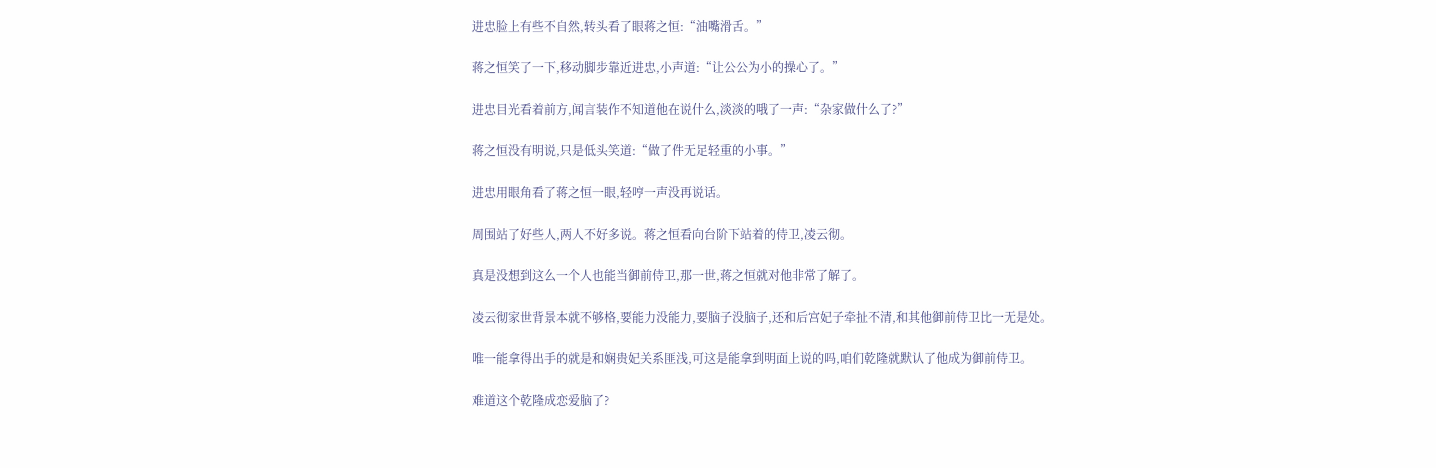进忠脸上有些不自然,转头看了眼蒋之恒:“油嘴滑舌。”

蒋之恒笑了一下,移动脚步靠近进忠,小声道:“让公公为小的操心了。”

进忠目光看着前方,闻言装作不知道他在说什么,淡淡的哦了一声:“杂家做什么了?”

蒋之恒没有明说,只是低头笑道:“做了件无足轻重的小事。”

进忠用眼角看了蒋之恒一眼,轻哼一声没再说话。

周围站了好些人,两人不好多说。蒋之恒看向台阶下站着的侍卫,凌云彻。

真是没想到这么一个人也能当御前侍卫,那一世,蒋之恒就对他非常了解了。

凌云彻家世背景本就不够格,要能力没能力,要脑子没脑子,还和后宫妃子牵扯不清,和其他御前侍卫比一无是处。

唯一能拿得出手的就是和娴贵妃关系匪浅,可这是能拿到明面上说的吗,咱们乾隆就默认了他成为御前侍卫。

难道这个乾隆成恋爱脑了?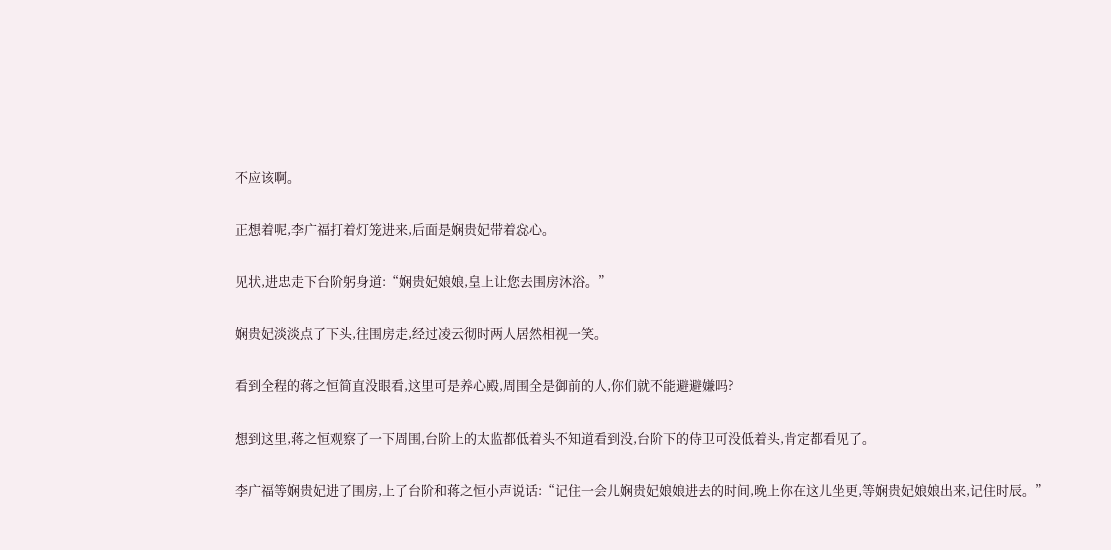不应该啊。

正想着呢,李广福打着灯笼进来,后面是娴贵妃带着惢心。

见状,进忠走下台阶躬身道:“娴贵妃娘娘,皇上让您去围房沐浴。”

娴贵妃淡淡点了下头,往围房走,经过凌云彻时两人居然相视一笑。

看到全程的蒋之恒简直没眼看,这里可是养心殿,周围全是御前的人,你们就不能避避嫌吗?

想到这里,蒋之恒观察了一下周围,台阶上的太监都低着头不知道看到没,台阶下的侍卫可没低着头,肯定都看见了。

李广福等娴贵妃进了围房,上了台阶和蒋之恒小声说话:“记住一会儿娴贵妃娘娘进去的时间,晚上你在这儿坐更,等娴贵妃娘娘出来,记住时辰。”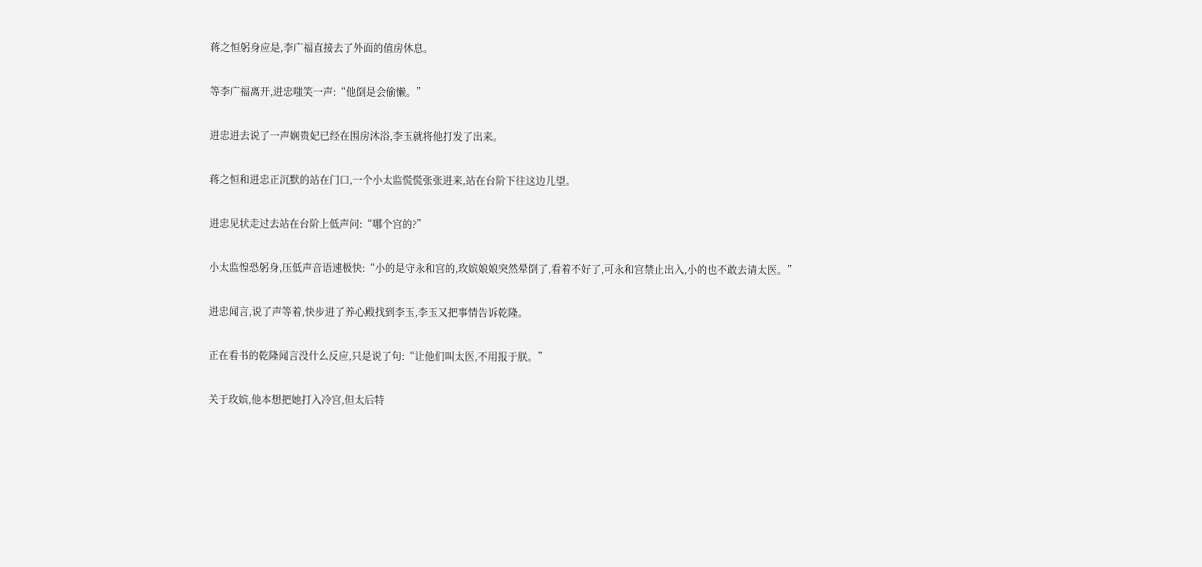蒋之恒躬身应是,李广福直接去了外面的值房休息。

等李广福离开,进忠嗤笑一声:“他倒是会偷懒。”

进忠进去说了一声娴贵妃已经在围房沐浴,李玉就将他打发了出来。

蒋之恒和进忠正沉默的站在门口,一个小太监慌慌张张进来,站在台阶下往这边儿望。

进忠见状走过去站在台阶上低声问:“哪个宫的?”

小太监惶恐躬身,压低声音语速极快:“小的是守永和宫的,玫嫔娘娘突然晕倒了,看着不好了,可永和宫禁止出入,小的也不敢去请太医。”

进忠闻言,说了声等着,快步进了养心殿找到李玉,李玉又把事情告诉乾隆。

正在看书的乾隆闻言没什么反应,只是说了句:“让他们叫太医,不用报于朕。”

关于玫嫔,他本想把她打入冷宫,但太后特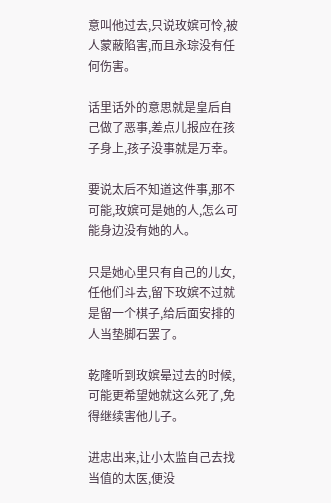意叫他过去,只说玫嫔可怜,被人蒙蔽陷害,而且永琮没有任何伤害。

话里话外的意思就是皇后自己做了恶事,差点儿报应在孩子身上,孩子没事就是万幸。

要说太后不知道这件事,那不可能,玫嫔可是她的人,怎么可能身边没有她的人。

只是她心里只有自己的儿女,任他们斗去,留下玫嫔不过就是留一个棋子,给后面安排的人当垫脚石罢了。

乾隆听到玫嫔晕过去的时候,可能更希望她就这么死了,免得继续害他儿子。

进忠出来,让小太监自己去找当值的太医,便没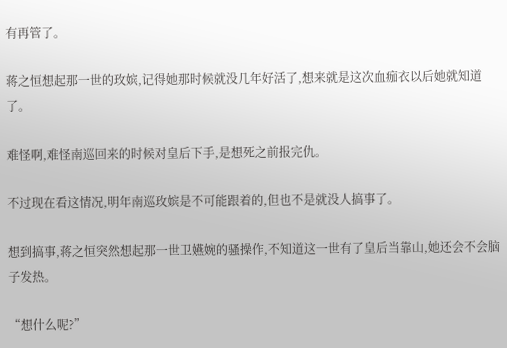有再管了。

蒋之恒想起那一世的玫嫔,记得她那时候就没几年好活了,想来就是这次血痂衣以后她就知道了。

难怪啊,难怪南巡回来的时候对皇后下手,是想死之前报完仇。

不过现在看这情况,明年南巡玫嫔是不可能跟着的,但也不是就没人搞事了。

想到搞事,蒋之恒突然想起那一世卫嬿婉的骚操作,不知道这一世有了皇后当靠山,她还会不会脑子发热。

“想什么呢?”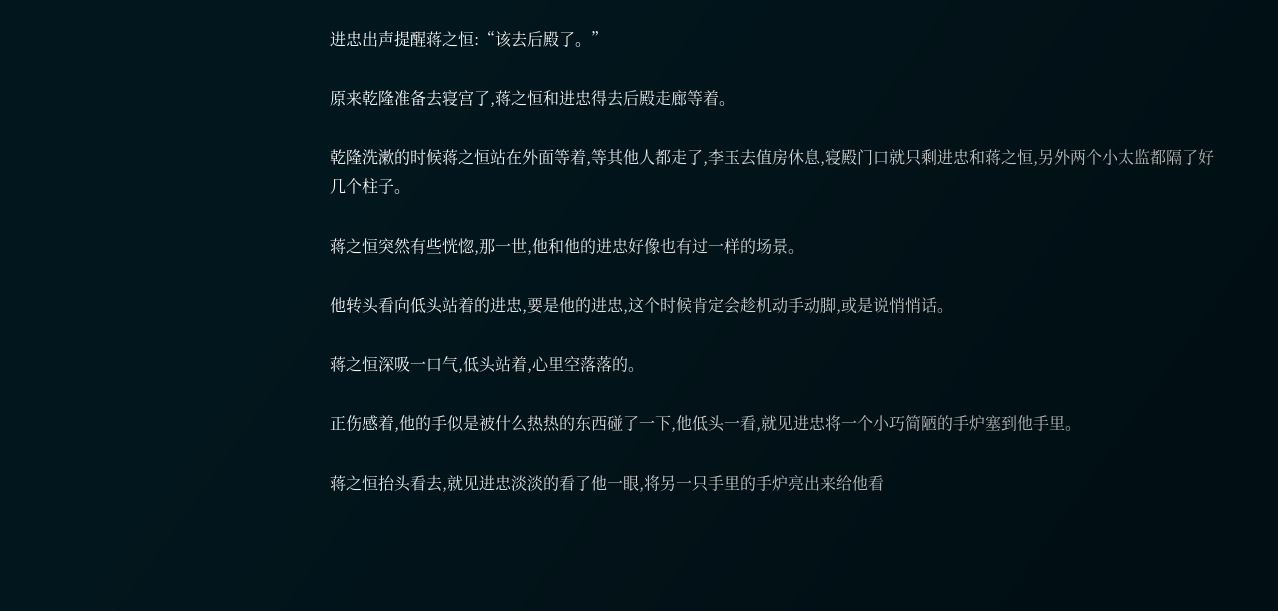进忠出声提醒蒋之恒:“该去后殿了。”

原来乾隆准备去寝宫了,蒋之恒和进忠得去后殿走廊等着。

乾隆洗漱的时候蒋之恒站在外面等着,等其他人都走了,李玉去值房休息,寝殿门口就只剩进忠和蒋之恒,另外两个小太监都隔了好几个柱子。

蒋之恒突然有些恍惚,那一世,他和他的进忠好像也有过一样的场景。

他转头看向低头站着的进忠,要是他的进忠,这个时候肯定会趁机动手动脚,或是说悄悄话。

蒋之恒深吸一口气,低头站着,心里空落落的。

正伤感着,他的手似是被什么热热的东西碰了一下,他低头一看,就见进忠将一个小巧简陋的手炉塞到他手里。

蒋之恒抬头看去,就见进忠淡淡的看了他一眼,将另一只手里的手炉亮出来给他看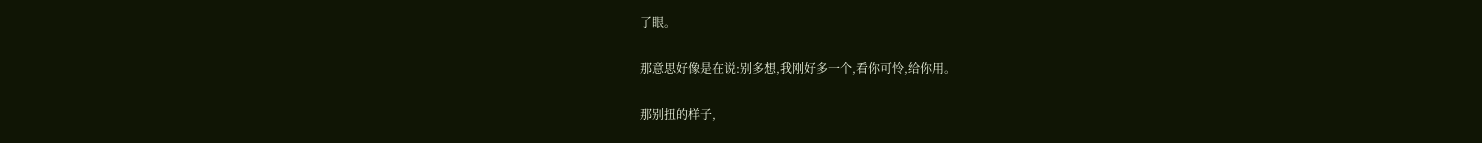了眼。

那意思好像是在说:别多想,我刚好多一个,看你可怜,给你用。

那别扭的样子,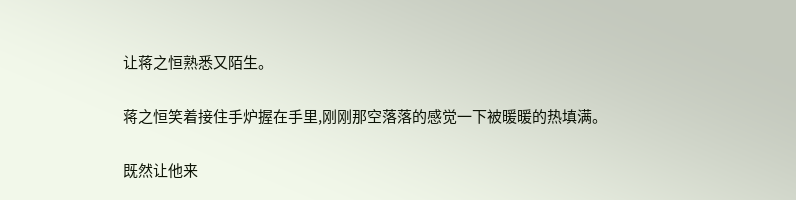让蒋之恒熟悉又陌生。

蒋之恒笑着接住手炉握在手里,刚刚那空落落的感觉一下被暖暖的热填满。

既然让他来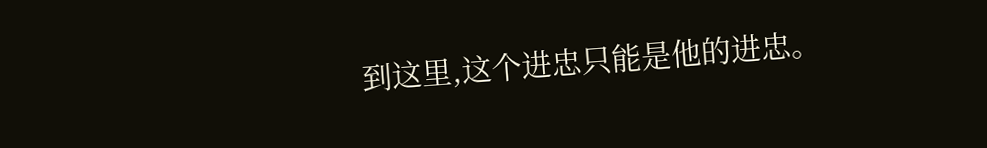到这里,这个进忠只能是他的进忠。